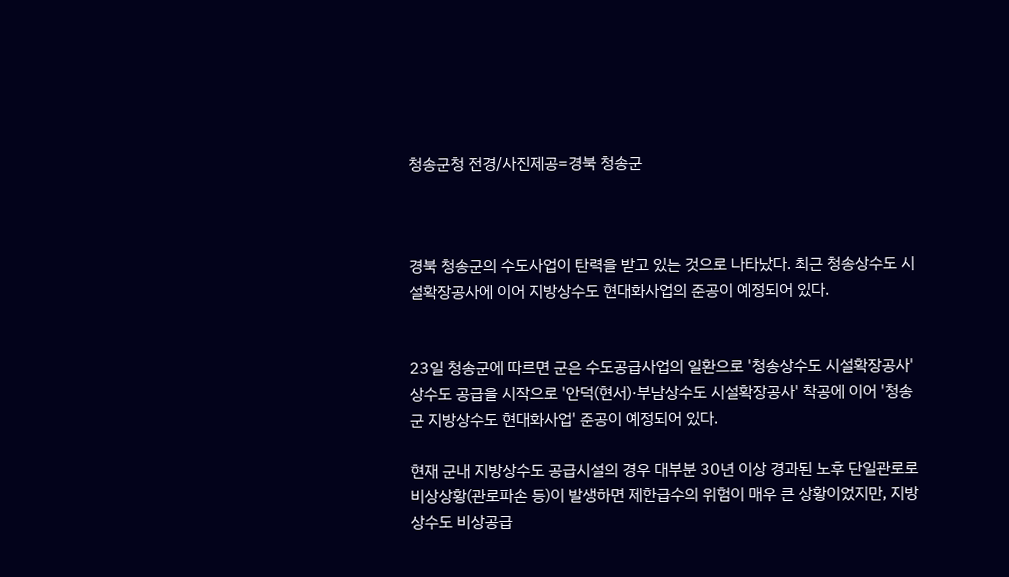청송군청 전경/사진제공=경북 청송군



경북 청송군의 수도사업이 탄력을 받고 있는 것으로 나타났다. 최근 청송상수도 시설확장공사에 이어 지방상수도 현대화사업의 준공이 예정되어 있다.


23일 청송군에 따르면 군은 수도공급사업의 일환으로 '청송상수도 시설확장공사' 상수도 공급을 시작으로 '안덕(현서)·부남상수도 시설확장공사' 착공에 이어 '청송군 지방상수도 현대화사업' 준공이 예정되어 있다.

현재 군내 지방상수도 공급시설의 경우 대부분 30년 이상 경과된 노후 단일관로로 비상상황(관로파손 등)이 발생하면 제한급수의 위험이 매우 큰 상황이었지만, 지방상수도 비상공급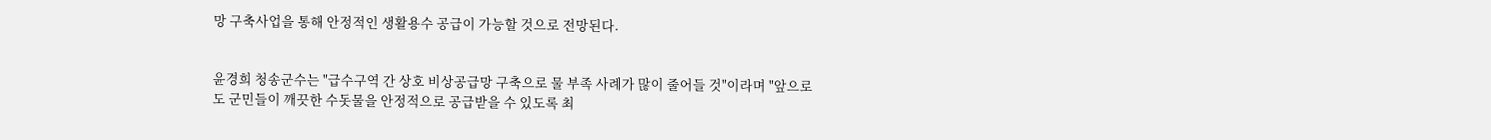망 구축사업을 통해 안정적인 생활용수 공급이 가능할 것으로 전망된다.


윤경희 청송군수는 "급수구역 간 상호 비상공급망 구축으로 물 부족 사례가 많이 줄어들 것"이라며 "앞으로도 군민들이 깨끗한 수돗물을 안정적으로 공급받을 수 있도록 최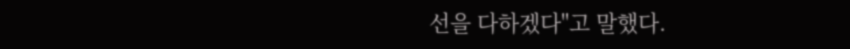선을 다하겠다"고 말했다.